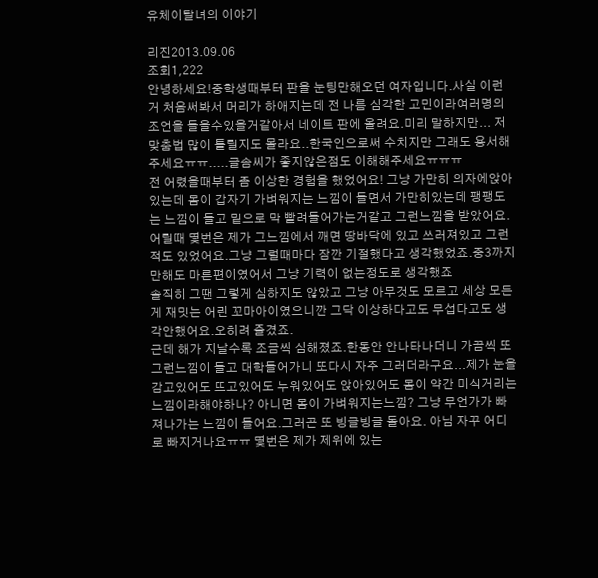유체이탈녀의 이야기

리진2013.09.06
조회1,222
안녕하세요!중학생때부터 판을 눈팅만해오던 여자입니다.사실 이런거 처음써봐서 머리가 하애지는데 전 나름 심각한 고민이라여러명의 조언을 들을수있을거같아서 네이트 판에 올려요.미리 말하지만... 저 맞춤법 많이 틀릴지도 몰라요..한국인으로써 수치지만 그래도 용서해주세요ㅠㅠ.....글솜씨가 좋지않은점도 이해해주세요ㅠㅠㅠ
전 어렸을때부터 좀 이상한 경험을 했었어요! 그냥 가만히 의자에앉아있는데 몸이 갑자기 가벼워지는 느낌이 들면서 가만히있는데 팽팽도는 느낌이 들고 밑으로 막 빨려들어가는거같고 그런느낌을 받았어요. 어릴때 몇번은 제가 그느낌에서 깨면 땅바닥에 있고 쓰러져있고 그런적도 있었어요.그냥 그럴때마다 잠깐 기절했다고 생각했었죠.중3까지만해도 마른편이였어서 그냥 기력이 없는정도로 생각했죠
솔직히 그땐 그렇게 심하지도 않았고 그냥 아무것도 모르고 세상 모든게 재밋는 어린 꼬마아이였으니깐 그닥 이상하다고도 무섭다고도 생각안했어요.오히려 즐겼죠.
근데 해가 지날수록 조금씩 심해졌죠.한동안 안나타나더니 가끔씩 또 그런느낌이 들고 대학들어가니 또다시 자주 그러더라구요...제가 눈을 감고있어도 뜨고있어도 누워있어도 앉아있어도 몸이 약간 미식거리는 느낌이라해야하나? 아니면 몸이 가벼워지는느낌? 그냥 무언가가 빠져나가는 느낌이 들어요.그러곤 또 빙글빙글 돌아요. 아님 자꾸 어디로 빠지거나요ㅠㅠ 몇번은 제가 제위에 있는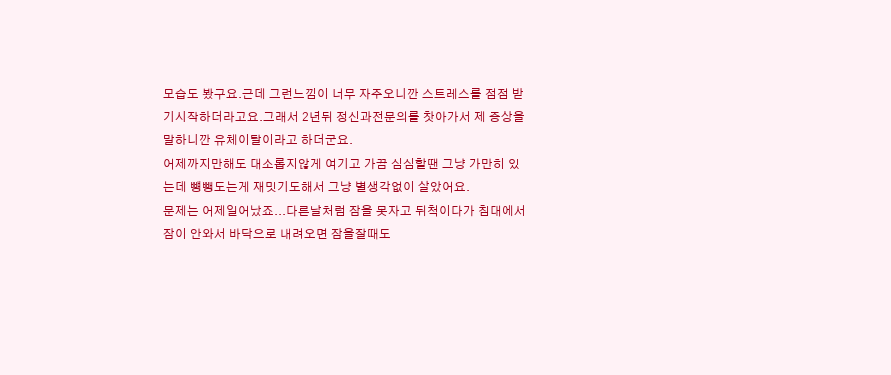모습도 봤구요.근데 그런느낌이 너무 자주오니깐 스트레스를 점점 받기시작하더라고요.그래서 2년뒤 정신과전문의를 찻아가서 제 증상을 말하니깐 유체이탈이라고 하더군요.
어제까지만해도 대소롭지않게 여기고 가끔 심심할땐 그냥 가만히 있는데 뻉뺑도는게 재밋기도해서 그냥 별생각없이 살았어요.
문제는 어제일어났죠...다른날처럼 잠을 못자고 뒤척이다가 침대에서 잠이 안와서 바닥으로 내려오면 잠을잘때도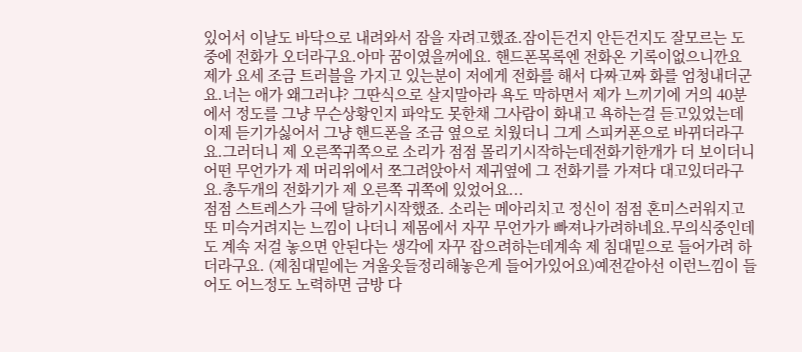있어서 이날도 바닥으로 내려와서 잠을 자려고했죠.잠이든건지 안든건지도 잘모르는 도중에 전화가 오더라구요.아마 꿈이였을꺼에요. 핸드폰목록엔 전화온 기록이없으니깐요
제가 요세 조금 트러블을 가지고 있는분이 저에게 전화를 해서 다짜고짜 화를 엄청내더군요.너는 애가 왜그러냐? 그딴식으로 살지말아라 욕도 막하면서 제가 느끼기에 거의 40분에서 정도를 그냥 무슨상황인지 파악도 못한채 그사람이 화내고 욕하는걸 듣고있었는데 이제 듣기가싫어서 그냥 핸드폰을 조금 옆으로 치웠더니 그게 스피커폰으로 바뀌더라구요.그러더니 제 오른쪽귀쪽으로 소리가 점점 몰리기시작하는데전화기한개가 더 보이더니 어떤 무언가가 제 머리위에서 쪼그려앉아서 제귀옆에 그 전화기를 가져다 대고있더라구요.총두개의 전화기가 제 오른쪽 귀쪽에 있었어요...
점점 스트레스가 극에 달하기시작했죠. 소리는 메아리치고 정신이 점점 혼미스러워지고또 미슥거려지는 느낌이 나더니 제몸에서 자꾸 무언가가 빠져나가려하네요.무의식중인데도 계속 저걸 놓으면 안된다는 생각에 자꾸 잡으려하는데계속 제 침대밑으로 들어가려 하더라구요. (제침대밑에는 겨울옷들정리해놓은게 들어가있어요)예전같아선 이런느낌이 들어도 어느정도 노력하면 금방 다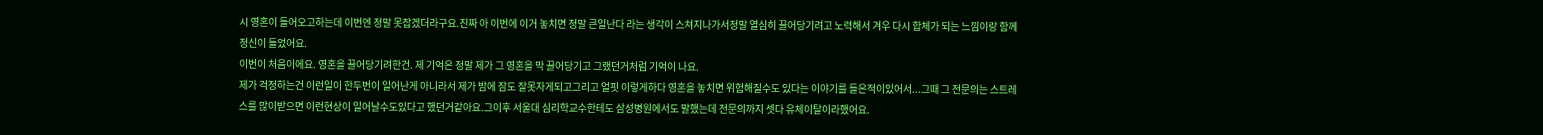시 영혼이 들어오고하는데 이번엔 정말 못잡겠더라구요.진짜 아 이번에 이거 놓치면 정말 큰일난다 라는 생각이 스쳐지나가서정말 열심히 끌어당기려고 노력해서 겨우 다시 합체가 되는 느낌이랑 함께 정신이 들었어요.
이번이 처음이에요. 영혼을 끌어당기려한건. 제 기억은 정말 제가 그 영혼을 막 끌어당기고 그랬던거처럼 기억이 나요.
제가 걱정하는건 이런일이 한두번이 일어난게 아니라서 제가 밤에 잠도 잘못자게되고그리고 얼핏 이렇게하다 영혼을 놓치면 위험해질수도 있다는 이야기를 들은적이있어서...그때 그 전문의는 스트레스를 많이받으면 이런현상이 일어날수도있다고 했던거같아요.그이후 서울대 심리학교수한테도 삼성병원에서도 말했는데 전문의까지 셋다 유체이탈이라했어요.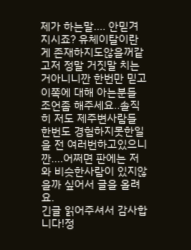제가 하는말.... 안믿겨지시죠? 유체이탈이란게 존재하지도않을꺼같고저 정말 거짓말 치는거아니니깐 한번만 믿고 이쪽에 대해 아는분들 조언좀 해주세요..솔직히 저도 제주변사람들 한번도 경험하지못한일을 전 여러번하고있으니깐....어쩌면 판에는 저와 비슷한사람이 있지않을까 싶어서 글을 올려요.
긴글 읽어주셔서 감사합니다!정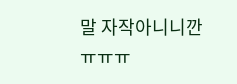말 자작아니니깐ㅠㅠㅠ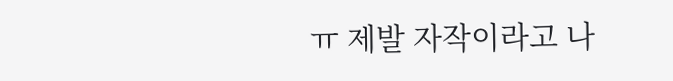ㅠ 제발 자작이라고 나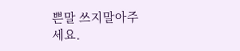쁜말 쓰지말아주세요.